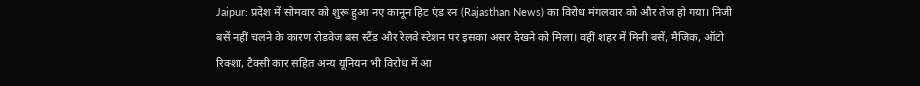Jaipur: प्रदेश में सोमवार को शुरू हुआ नए कानून हिट एंड रन (Rajasthan News) का विरोध मंगलवार को और तेज हो गया। निजी बसें नहीं चलने के कारण रोडवेज बस स्टैंड और रेलवे स्टेशन पर इसका असर देखने को मिला। वहीं शहर में मिनी बसें, मैजिक, ऑटो रिक्शा, टैक्सी कार सहित अन्य यूनियन भी विरोध में आ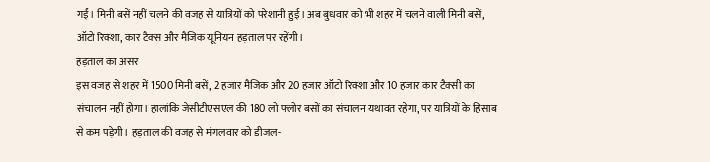गईं। मिनी बसें नहीं चलने की वजह से यात्रियों को परेशानी हुई। अब बुधवार को भी शहर में चलने वाली मिनी बसें, ऑटो रिक्शा, कार टैक्स और मैजिक यूनियन हड़ताल पर रहेंगी।
हड़ताल का असर
इस वजह से शहर में 1500 मिनी बसें, 2 हजार मैजिक और 20 हजार ऑटो रिक्शा और 10 हजार कार टैक्सी का संचालन नहीं होगा। हालांकि जेसीटीएसएल की 180 लो फ्लोर बसों का संचालन यथावत रहेगा, पर यात्रियों के हिसाब से कम पड़ेगी। हड़ताल की वजह से मंगलवार को डीजल-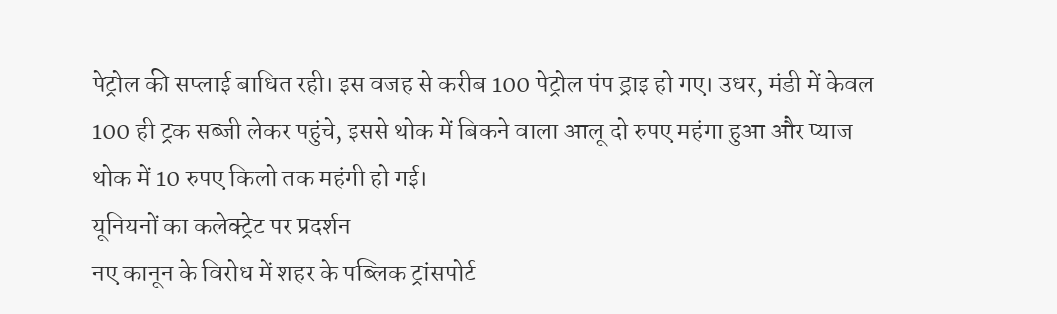पेट्रोल की सप्लाई बाधित रही। इस वजह से करीब 100 पेट्रोल पंप ड्राइ हो गए। उधर, मंडी में केवल 100 ही ट्रक सब्जी लेकर पहुंचे, इससे थोक में बिकने वाला आलू दो रुपए महंगा हुआ और प्याज थोक में 10 रुपए किलो तक महंगी हो गई।
यूनियनों का कलेक्ट्रेट पर प्रदर्शन
नए कानून के विरोध में शहर के पब्लिक ट्रांसपोर्ट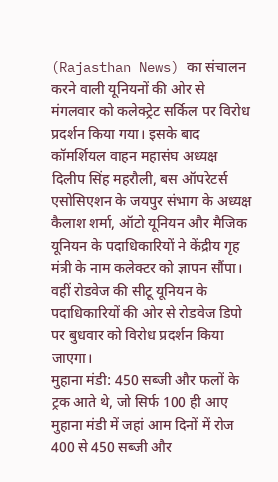(Rajasthan News) का संचालन करने वाली यूनियनों की ओर से मंगलवार को कलेक्ट्रेट सर्किल पर विरोध प्रदर्शन किया गया। इसके बाद कॉमर्शियल वाहन महासंघ अध्यक्ष दिलीप सिंह महरौली, बस ऑपरेटर्स एसोसिएशन के जयपुर संभाग के अध्यक्ष कैलाश शर्मा, ऑटो यूनियन और मैजिक यूनियन के पदाधिकारियों ने केंद्रीय गृह मंत्री के नाम कलेक्टर को ज्ञापन सौंपा। वहीं रोडवेज की सीटू यूनियन के पदाधिकारियों की ओर से रोडवेज डिपो पर बुधवार को विरोध प्रदर्शन किया जाएगा।
मुहाना मंडी: 450 सब्जी और फलों के ट्रक आते थे, जो सिर्फ 100 ही आए
मुहाना मंडी में जहां आम दिनों में रोज 400 से 450 सब्जी और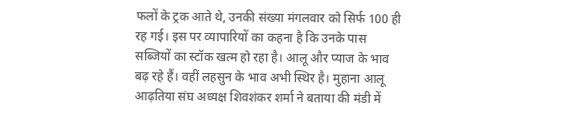फलों के ट्रक आते थे, उनकी संख्या मंगलवार को सिर्फ 100 ही रह गई। इस पर व्यापारियों का कहना है कि उनके पास सब्जियों का स्टॉक खत्म हो रहा है। आलू और प्याज के भाव बढ़ रहे हैं। वहीं लहसुन के भाव अभी स्थिर है। मुहाना आलू आढ़तिया संघ अध्यक्ष शिवशंकर शर्मा ने बताया की मंडी में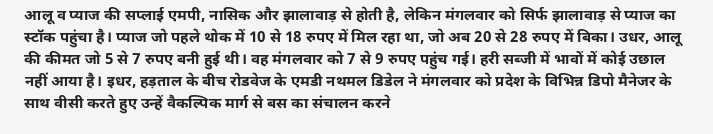आलू व प्याज की सप्लाई एमपी, नासिक और झालावाड़ से होती है, लेकिन मंगलवार को सिर्फ झालावाड़ से प्याज का स्टॉक पहुंचा है। प्याज जो पहले थोक में 10 से 18 रुपए में मिल रहा था, जो अब 20 से 28 रुपए में बिका। उधर, आलू की कीमत जो 5 से 7 रुपए बनी हुई थी। वह मंगलवार को 7 से 9 रुपए पहुंच गई। हरी सब्जी में भावों में कोई उछाल नहीं आया है। इधर, हड़ताल के बीच रोडवेज के एमडी नथमल डिडेल ने मंगलवार को प्रदेश के विभिन्न डिपो मैनेजर के साथ वीसी करते हुए उन्हें वैकल्पिक मार्ग से बस का संचालन करने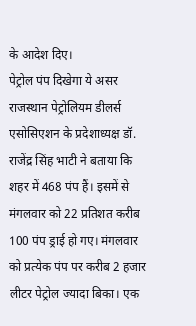के आदेश दिए।
पेट्रोल पंप दिखेगा ये असर
राजस्थान पेट्रोलियम डीलर्स एसोसिएशन के प्रदेशाध्यक्ष डॉ. राजेंद्र सिंह भाटी ने बताया कि शहर में 468 पंप हैं। इसमें से मंगलवार को 22 प्रतिशत करीब 100 पंप ड्राई हो गए। मंगलवार को प्रत्येक पंप पर करीब 2 हजार लीटर पेट्रोल ज्यादा बिका। एक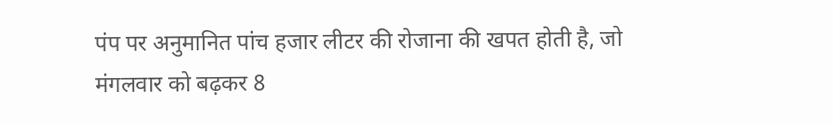पंप पर अनुमानित पांच हजार लीटर की रोजाना की खपत होती है, जो मंगलवार को बढ़कर 8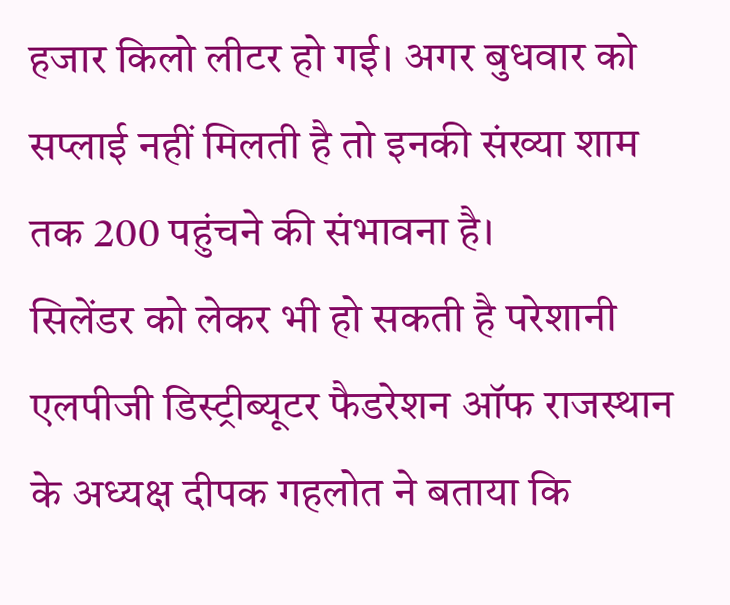हजार किलो लीटर हो गई। अगर बुधवार को सप्लाई नहीं मिलती है तो इनकी संख्या शाम तक 200 पहुंचने की संभावना है।
सिलेंडर को लेकर भी हो सकती है परेशानी
एलपीजी डिस्ट्रीब्यूटर फैडरेशन ऑफ राजस्थान के अध्यक्ष दीपक गहलोत ने बताया कि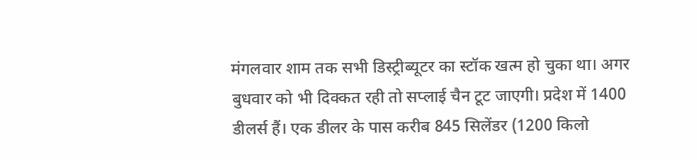मंगलवार शाम तक सभी डिस्ट्रीब्यूटर का स्टॉक खत्म हो चुका था। अगर बुधवार को भी दिक्कत रही तो सप्लाई चैन टूट जाएगी। प्रदेश में 1400 डीलर्स हैं। एक डीलर के पास करीब 845 सिलेंडर (1200 किलो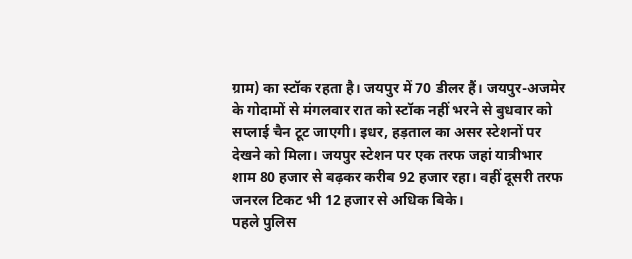ग्राम) का स्टॉक रहता है। जयपुर में 70 डीलर हैं। जयपुर-अजमेर के गोदामों से मंगलवार रात को स्टॉक नहीं भरने से बुधवार को सप्लाई चैन टूट जाएगी। इधर, हड़ताल का असर स्टेशनों पर देखने को मिला। जयपुर स्टेशन पर एक तरफ जहां यात्रीभार शाम 80 हजार से बढ़कर करीब 92 हजार रहा। वहीं दूसरी तरफ जनरल टिकट भी 12 हजार से अधिक बिके।
पहले पुलिस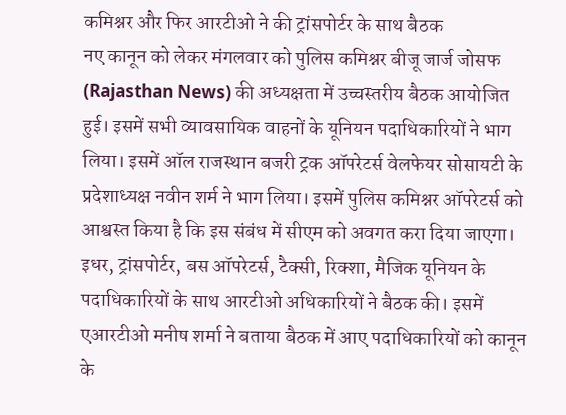कमिश्नर और फिर आरटीओ ने की ट्रांसपोर्टर के साथ बैठक
नए कानून को लेकर मंगलवार को पुलिस कमिश्नर बीजू जार्ज जोसफ (Rajasthan News) की अध्यक्षता में उच्चस्तरीय बैठक आयोजित हुई। इसमें सभी व्यावसायिक वाहनों के यूनियन पदाधिकारियों ने भाग लिया। इसमें ऑल राजस्थान बजरी ट्रक ऑपरेटर्स वेलफेयर सोसायटी के प्रदेशाध्यक्ष नवीन शर्म ने भाग लिया। इसमें पुलिस कमिश्नर ऑपरेटर्स को आश्वस्त किया है कि इस संबंध में सीएम को अवगत करा दिया जाएगा। इधर, ट्रांसपोर्टर, बस ऑपरेटर्स, टैक्सी, रिक्शा, मैजिक यूनियन के पदाधिकारियों के साथ आरटीओ अधिकारियों ने बैठक की। इसमें एआरटीओ मनीष शर्मा ने बताया बैठक में आए पदाधिकारियों को कानून के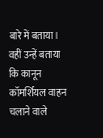बारे में बताया। वहीं उन्हें बताया कि कानून कॉमर्शियल वाहन चलाने वाले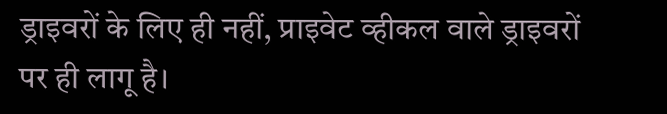ड्राइवरों के लिए ही नहीं, प्राइवेट व्हीकल वाले ड्राइवरों पर ही लागू है।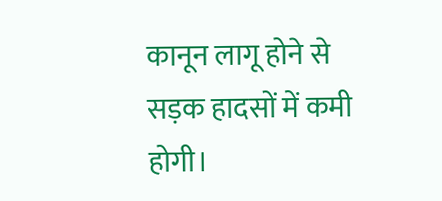कानून लागू होने से सड़क हादसों में कमी होगी।